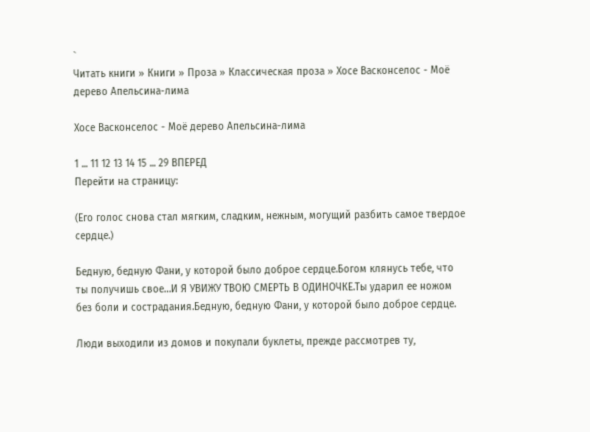`
Читать книги » Книги » Проза » Классическая проза » Хосе Васконселос - Моё дерево Апельсина-лима

Хосе Васконселос - Моё дерево Апельсина-лима

1 ... 11 12 13 14 15 ... 29 ВПЕРЕД
Перейти на страницу:

(Его голос снова стал мягким, сладким, нежным, могущий разбить самое твердое сердце.)

Бедную, бедную Фани, у которой было доброе сердце.Богом клянусь тебе, что ты получишь свое…И Я УВИЖУ ТВОЮ СМЕРТЬ В ОДИНОЧКЕ.Ты ударил ее ножом без боли и сострадания.Бедную, бедную Фани, у которой было доброе сердце.

Люди выходили из домов и покупали буклеты, прежде рассмотрев ту,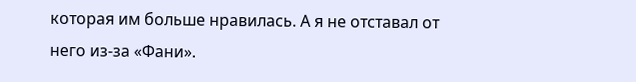которая им больше нравилась. А я не отставал от него из-за «Фани».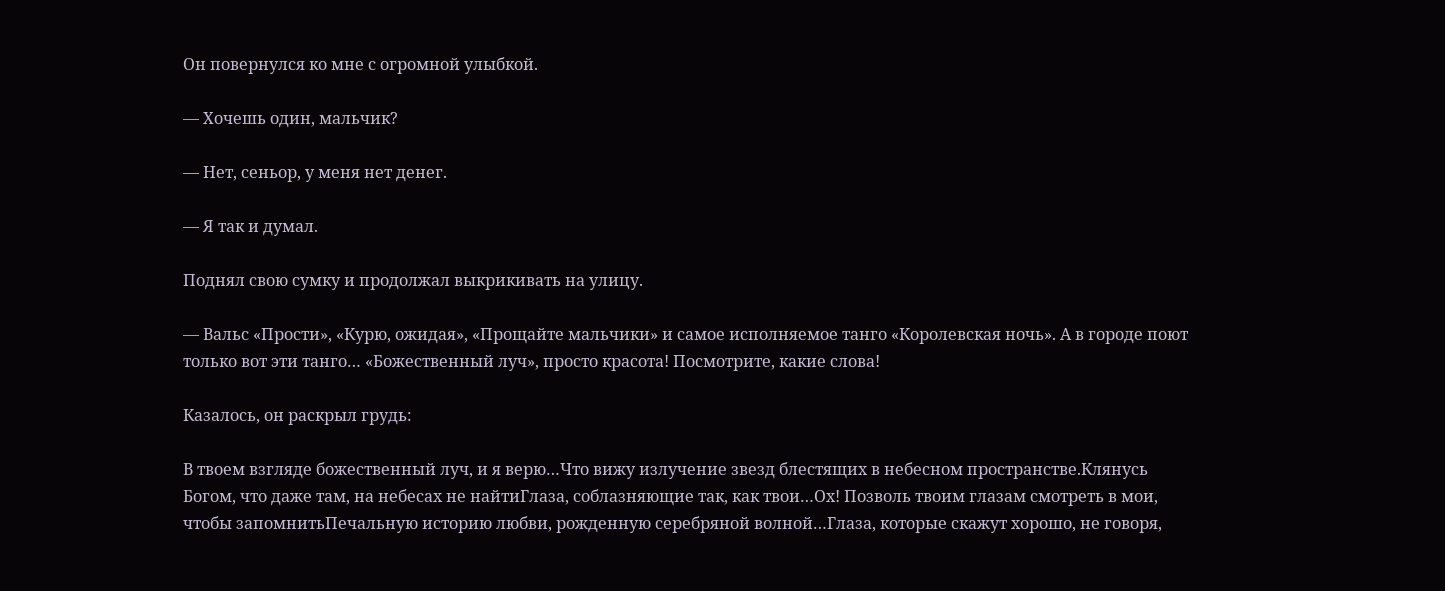Он повернулся ко мне с огромной улыбкой.

— Хочешь один, мальчик?

— Нет, сеньор, у меня нет денег.

— Я так и думал.

Поднял свою сумку и продолжал выкрикивать на улицу.

— Вальс «Прости», «Курю, ожидая», «Прощайте мальчики» и самое исполняемое танго «Королевская ночь». А в городе поют только вот эти танго… «Божественный луч», просто красота! Посмотрите, какие слова!

Казалось, он раскрыл грудь:

В твоем взгляде божественный луч, и я верю…Что вижу излучение звезд блестящих в небесном пространстве.Клянусь Богом, что даже там, на небесах не найтиГлаза, соблазняющие так, как твои…Ох! Позволь твоим глазам смотреть в мои, чтобы запомнитьПечальную историю любви, рожденную серебряной волной…Глаза, которые скажут хорошо, не говоря,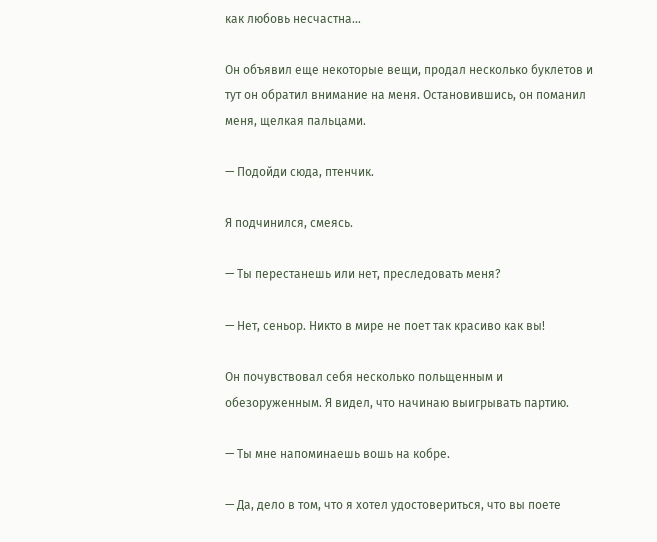как любовь несчастна…

Он объявил еще некоторые вещи, продал несколько буклетов и тут он обратил внимание на меня. Остановившись, он поманил меня, щелкая пальцами.

— Подойди сюда, птенчик.

Я подчинился, смеясь.

— Ты перестанешь или нет, преследовать меня?

— Нет, сеньор. Никто в мире не поет так красиво как вы!

Он почувствовал себя несколько польщенным и обезоруженным. Я видел, что начинаю выигрывать партию.

— Ты мне напоминаешь вошь на кобре.

— Да, дело в том, что я хотел удостовериться, что вы поете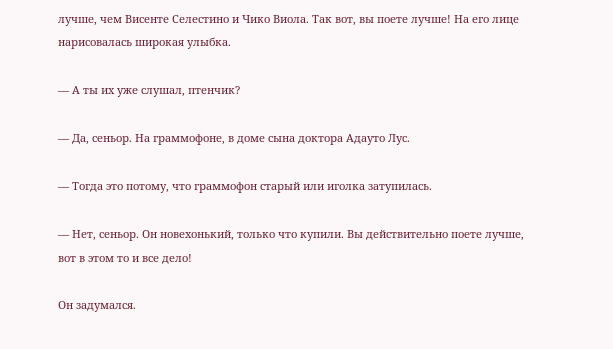лучше, чем Висенте Селестино и Чико Виола. Так вот, вы поете лучше! На его лице нарисовалась широкая улыбка.

— А ты их уже слушал, птенчик?

— Да, сеньор. На граммофоне, в доме сына доктора Адауто Лус.

— Тогда это потому, что граммофон старый или иголка затупилась.

— Нет, сеньор. Он новехонький, только что купили. Вы действительно поете лучше, вот в этом то и все дело!

Он задумался.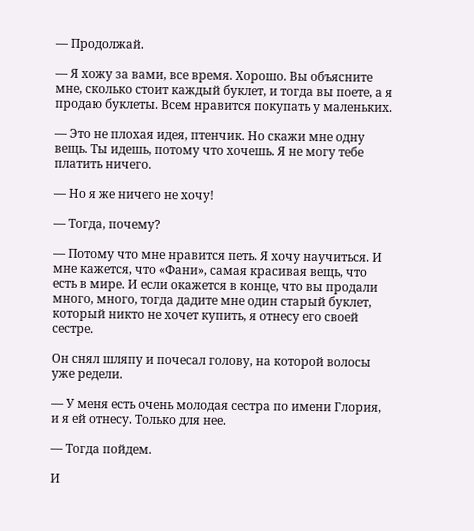— Продолжай.

— Я хожу за вами, все время. Хорошо. Вы объясните мне, сколько стоит каждый буклет, и тогда вы поете, а я продаю буклеты. Всем нравится покупать у маленьких.

— Это не плохая идея, птенчик. Но скажи мне одну вещь. Ты идешь, потому что хочешь. Я не могу тебе платить ничего.

— Но я же ничего не хочу!

— Тогда, почему?

— Потому что мне нравится петь. Я хочу научиться. И мне кажется, что «Фани», самая красивая вещь, что есть в мире. И если окажется в конце, что вы продали много, много, тогда дадите мне один старый буклет, который никто не хочет купить, я отнесу его своей сестре.

Он снял шляпу и почесал голову, на которой волосы уже редели.

— У меня есть очень молодая сестра по имени Глория, и я ей отнесу. Только для нее.

— Тогда пойдем.

И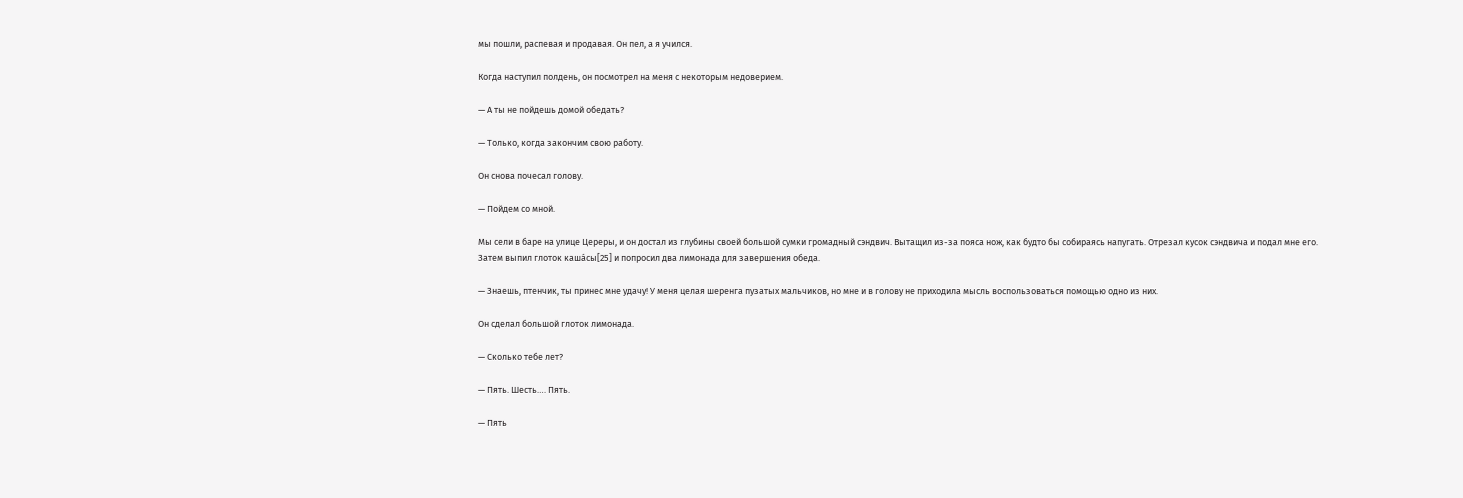мы пошли, распевая и продавая. Он пел, а я учился.

Когда наступил полдень, он посмотрел на меня с некоторым недоверием.

— А ты не пойдешь домой обедать?

— Только, когда закончим свою работу.

Он снова почесал голову.

— Пойдем со мной.

Мы сели в баре на улице Цереры, и он достал из глубины своей большой сумки громадный сэндвич. Вытащил из-за пояса нож, как будто бы собираясь напугать. Отрезал кусок сэндвича и подал мне его. Затем выпил глоток кашáсы[25] и попросил два лимонада для завершения обеда.

— Знаешь, птенчик, ты принес мне удачу! У меня целая шеренга пузатых мальчиков, но мне и в голову не приходила мысль воспользоваться помощью одно из них.

Он сделал большой глоток лимонада.

— Сколько тебе лет?

— Пять. Шесть…. Пять.

— Пять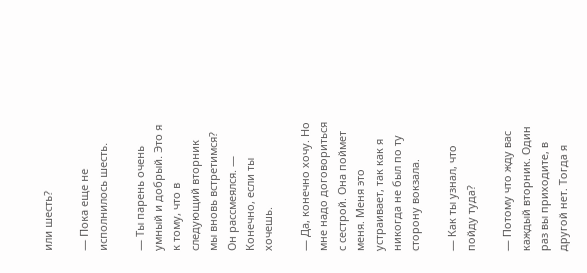или шесть?

— Пока еще не исполнилось шесть.

— Ты парень очень умный и добрый. Это я к тому, что в следующий вторник мы вновь встретимся? Он рассмеялся. — Конечно, если ты хочешь.

— Да, конечно хочу. Но мне надо договориться с сестрой. Она поймет меня. Меня это устраивает, так как я никогда не был по ту сторону вокзала.

— Как ты узнал, что пойду туда?

— Потому что жду вас каждый вторник. Один раз вы приходите, в другой нет. Тогда я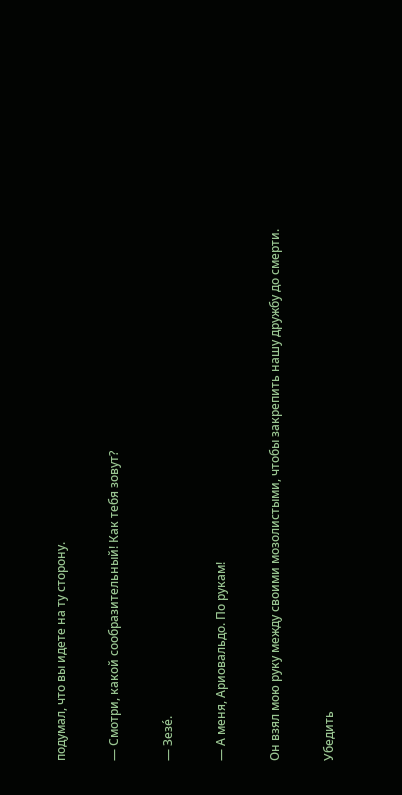подумал, что вы идете на ту сторону.

— Смотри, какой сообразительный! Как тебя зовут?

— Зезé.

— А меня, Ариовальдо. По рукам!

Он взял мою руку между своими мозолистыми, чтобы закрепить нашу дружбу до смерти.

Убедить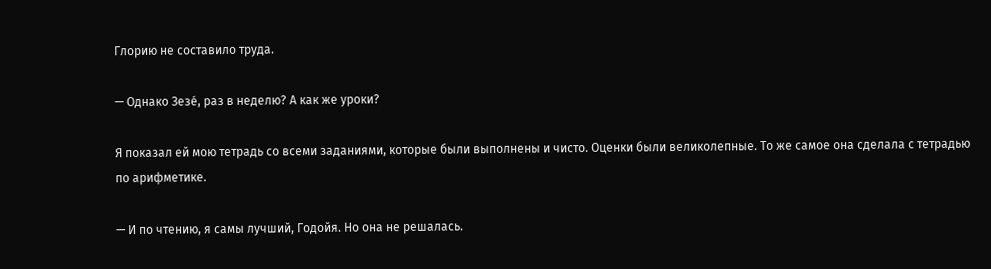Глорию не составило труда.

— Однако Зезé, раз в неделю? А как же уроки?

Я показал ей мою тетрадь со всеми заданиями, которые были выполнены и чисто. Оценки были великолепные. То же самое она сделала с тетрадью по арифметике.

— И по чтению, я самы лучший, Годойя. Но она не решалась.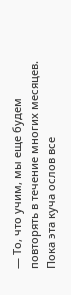— То, что учим, мы еще будем повторять в течение многих месяцев. Пока эта куча ослов все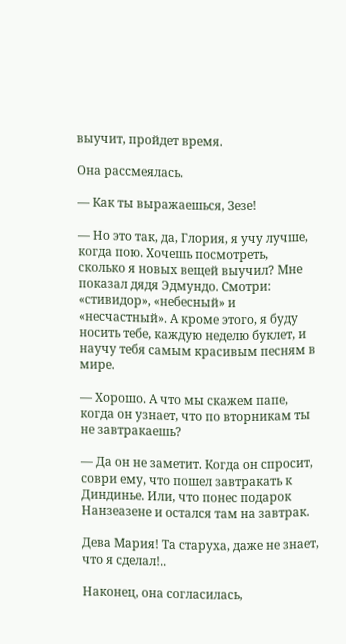выучит, пройдет время.

Она рассмеялась.

— Как ты выражаешься, Зезе!

— Но это так, да, Глория, я учу лучше, когда пою. Хочешь посмотреть, сколько я новых вещей выучил? Мне показал дядя Эдмундо. Смотри: «стивидор», «небесный» и «несчастный». А кроме этого, я буду носить тебе, каждую неделю буклет, и научу тебя самым красивым песням в мире.

— Хорошо. А что мы скажем папе, когда он узнает, что по вторникам ты не завтракаешь?

— Да он не заметит. Когда он спросит, соври ему, что пошел завтракать к Диндинье. Или, что понес подарок Нанзеазене и остался там на завтрак.

Дева Мария! Та старуха, даже не знает, что я сделал!..

Наконец, она согласилась,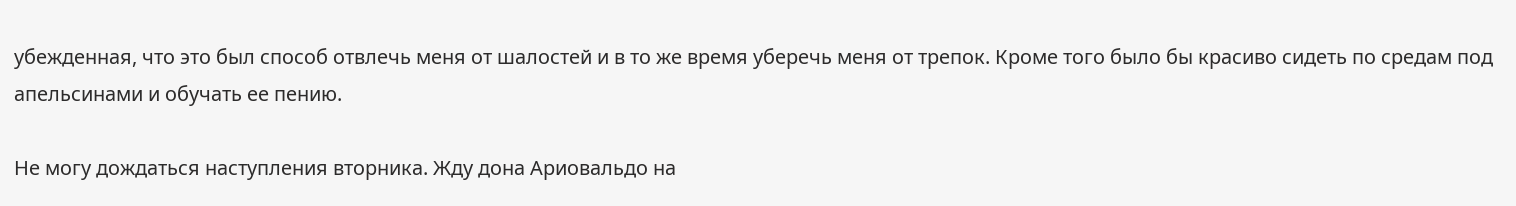убежденная, что это был способ отвлечь меня от шалостей и в то же время уберечь меня от трепок. Кроме того было бы красиво сидеть по средам под апельсинами и обучать ее пению.

Не могу дождаться наступления вторника. Жду дона Ариовальдо на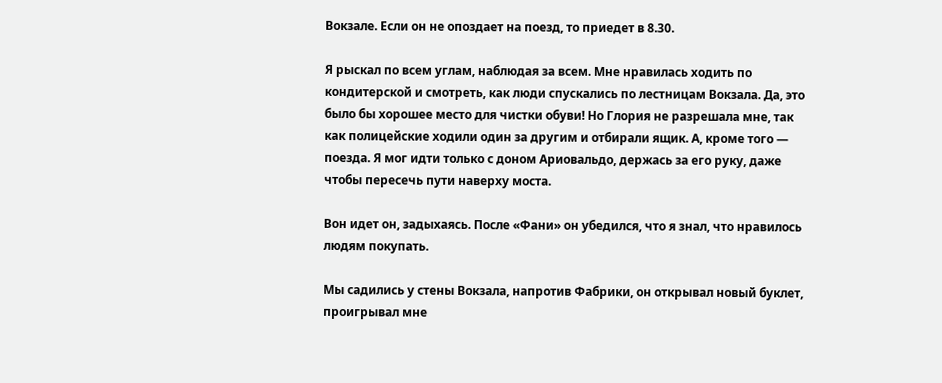Вокзале. Если он не опоздает на поезд, то приедет в 8.30.

Я рыскал по всем углам, наблюдая за всем. Мне нравилась ходить по кондитерской и смотреть, как люди спускались по лестницам Вокзала. Да, это было бы хорошее место для чистки обуви! Но Глория не разрешала мне, так как полицейские ходили один за другим и отбирали ящик. А, кроме того — поезда. Я мог идти только с доном Ариовальдо, держась за его руку, даже чтобы пересечь пути наверху моста.

Вон идет он, задыхаясь. После «Фани» он убедился, что я знал, что нравилось людям покупать.

Мы садились у стены Вокзала, напротив Фабрики, он открывал новый буклет, проигрывал мне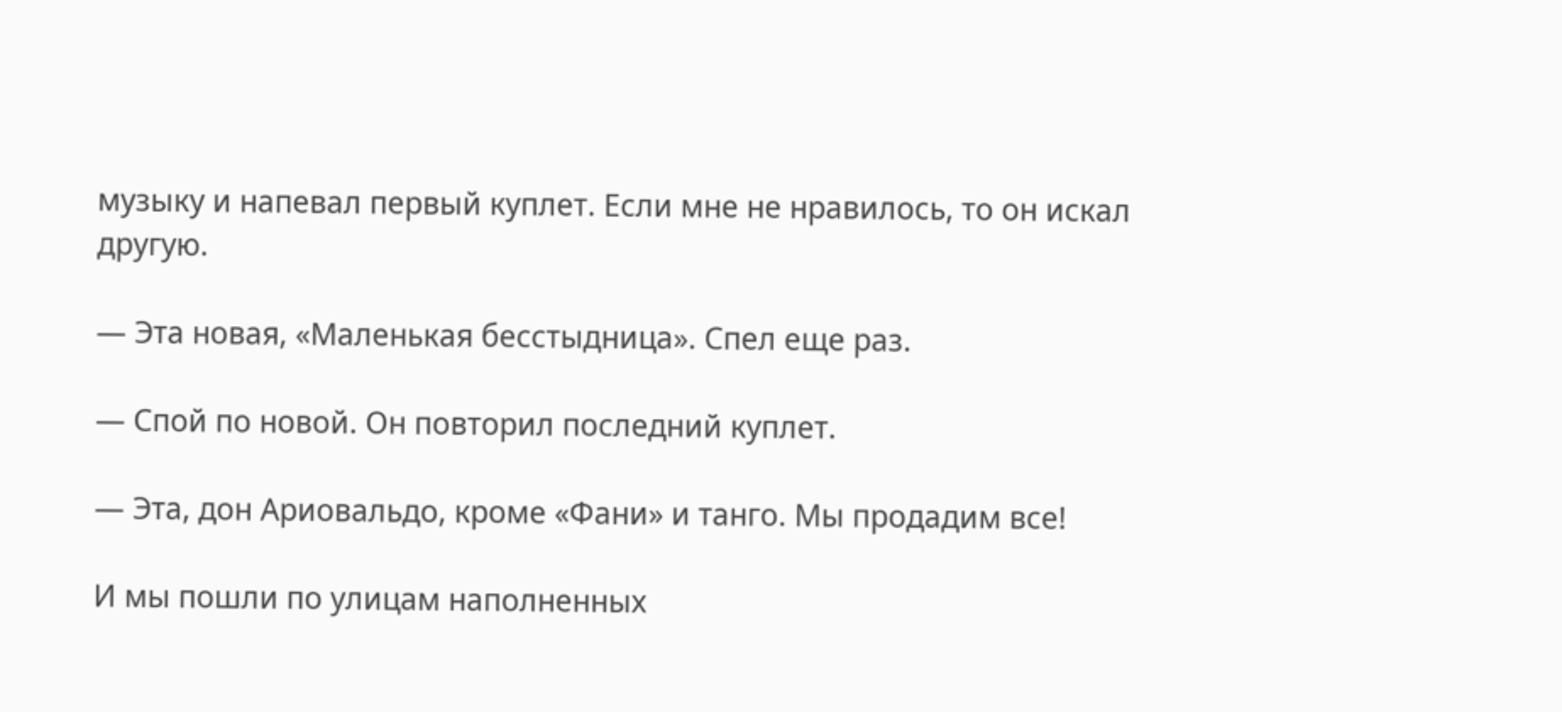музыку и напевал первый куплет. Если мне не нравилось, то он искал другую.

— Эта новая, «Маленькая бесстыдница». Спел еще раз.

— Спой по новой. Он повторил последний куплет.

— Эта, дон Ариовальдо, кроме «Фани» и танго. Мы продадим все!

И мы пошли по улицам наполненных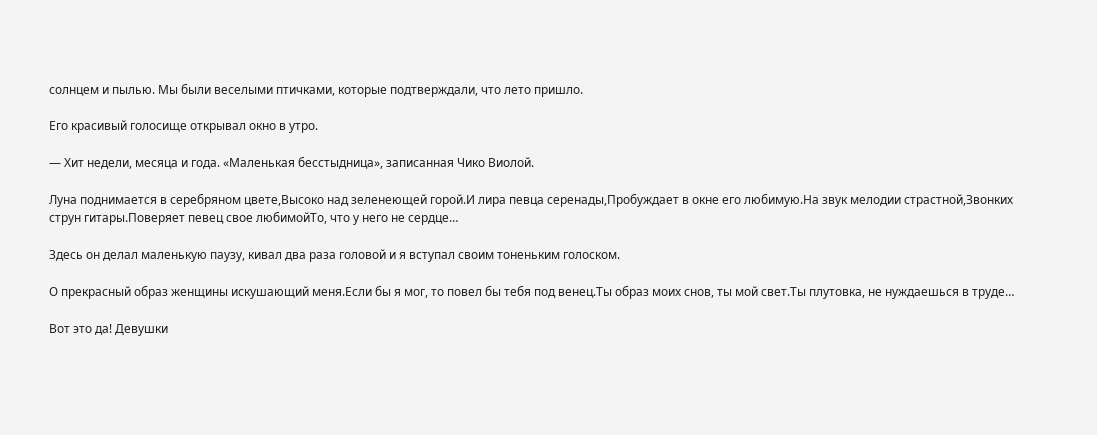солнцем и пылью. Мы были веселыми птичками, которые подтверждали, что лето пришло.

Его красивый голосище открывал окно в утро.

— Хит недели, месяца и года. «Маленькая бесстыдница», записанная Чико Виолой.

Луна поднимается в серебряном цвете,Высоко над зеленеющей горой.И лира певца серенады,Пробуждает в окне его любимую.На звук мелодии страстной,Звонких струн гитары.Поверяет певец свое любимойТо, что у него не сердце…

Здесь он делал маленькую паузу, кивал два раза головой и я вступал своим тоненьким голоском.

О прекрасный образ женщины искушающий меня.Если бы я мог, то повел бы тебя под венец.Ты образ моих снов, ты мой свет.Ты плутовка, не нуждаешься в труде…

Вот это да! Девушки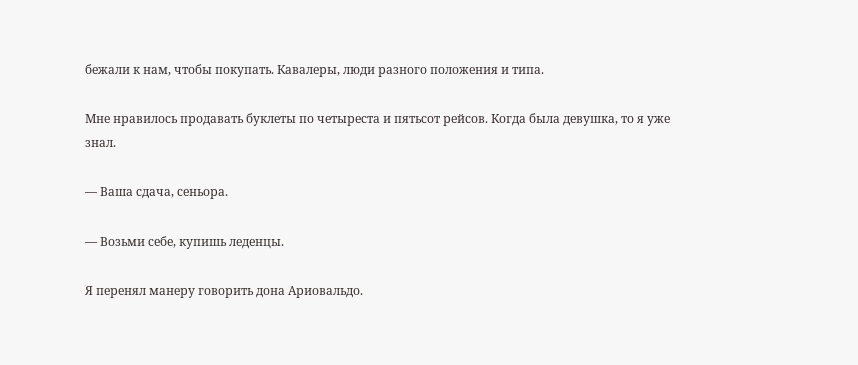бежали к нам, чтобы покупать. Кавалеры, люди разного положения и типа.

Мне нравилось продавать буклеты по четыреста и пятьсот рейсов. Когда была девушка, то я уже знал.

— Ваша сдача, сеньора.

— Возьми себе, купишь леденцы.

Я перенял манеру говорить дона Ариовальдо.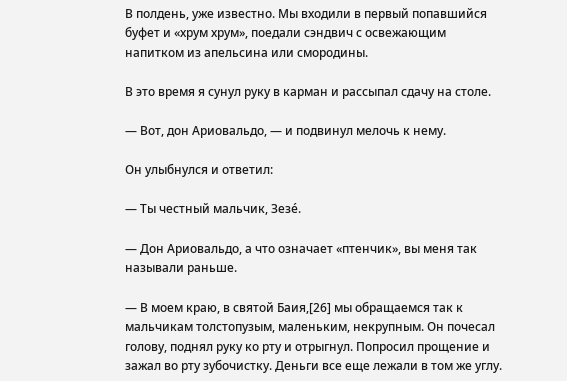В полдень, уже известно. Мы входили в первый попавшийся буфет и «хрум хрум», поедали сэндвич с освежающим напитком из апельсина или смородины.

В это время я сунул руку в карман и рассыпал сдачу на столе.

— Вот, дон Ариовальдо, — и подвинул мелочь к нему.

Он улыбнулся и ответил:

— Ты честный мальчик, Зезé.

— Дон Ариовальдо, а что означает «птенчик», вы меня так называли раньше.

— В моем краю, в святой Баия,[26] мы обращаемся так к мальчикам толстопузым, маленьким, некрупным. Он почесал голову, поднял руку ко рту и отрыгнул. Попросил прощение и зажал во рту зубочистку. Деньги все еще лежали в том же углу.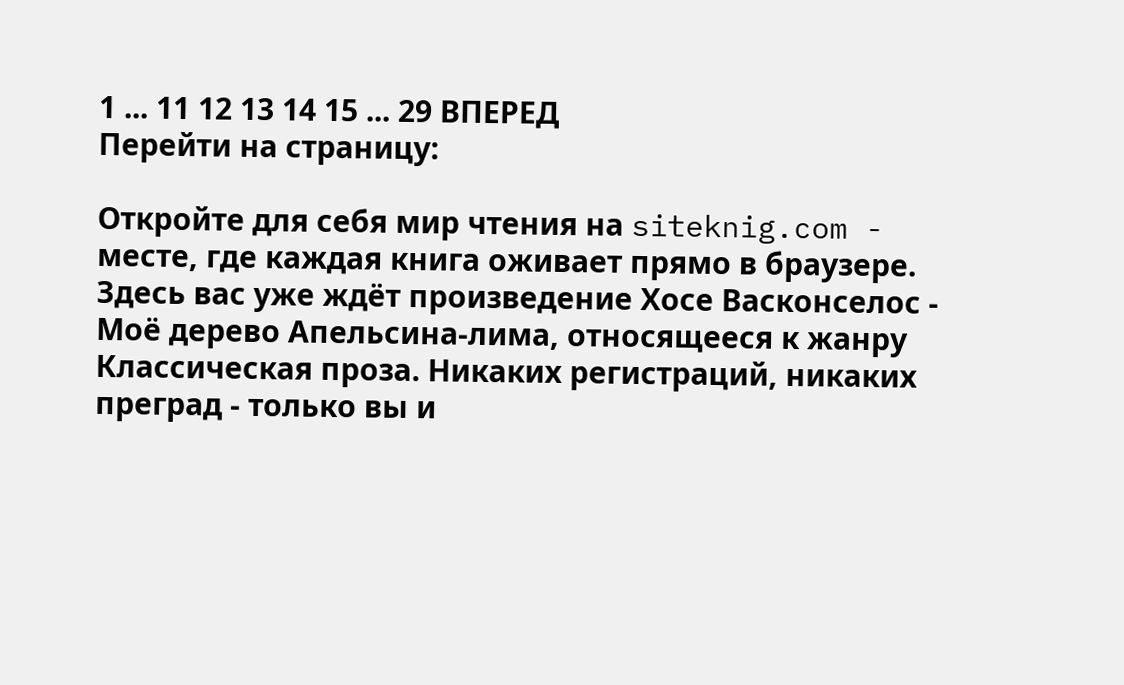1 ... 11 12 13 14 15 ... 29 ВПЕРЕД
Перейти на страницу:

Откройте для себя мир чтения на siteknig.com - месте, где каждая книга оживает прямо в браузере. Здесь вас уже ждёт произведение Хосе Васконселос - Моё дерево Апельсина-лима, относящееся к жанру Классическая проза. Никаких регистраций, никаких преград - только вы и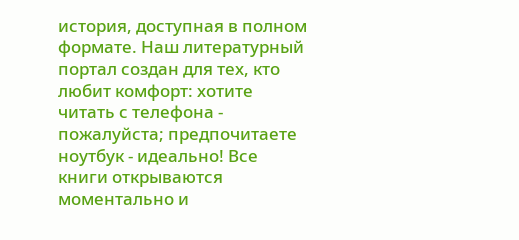история, доступная в полном формате. Наш литературный портал создан для тех, кто любит комфорт: хотите читать с телефона - пожалуйста; предпочитаете ноутбук - идеально! Все книги открываются моментально и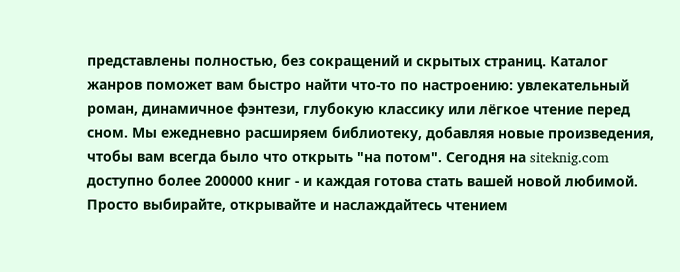представлены полностью, без сокращений и скрытых страниц. Каталог жанров поможет вам быстро найти что-то по настроению: увлекательный роман, динамичное фэнтези, глубокую классику или лёгкое чтение перед сном. Мы ежедневно расширяем библиотеку, добавляя новые произведения, чтобы вам всегда было что открыть "на потом". Сегодня на siteknig.com доступно более 200000 книг - и каждая готова стать вашей новой любимой. Просто выбирайте, открывайте и наслаждайтесь чтением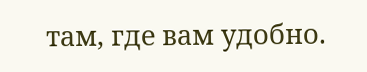там, где вам удобно.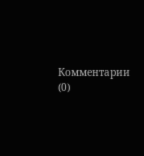Комментарии (0)